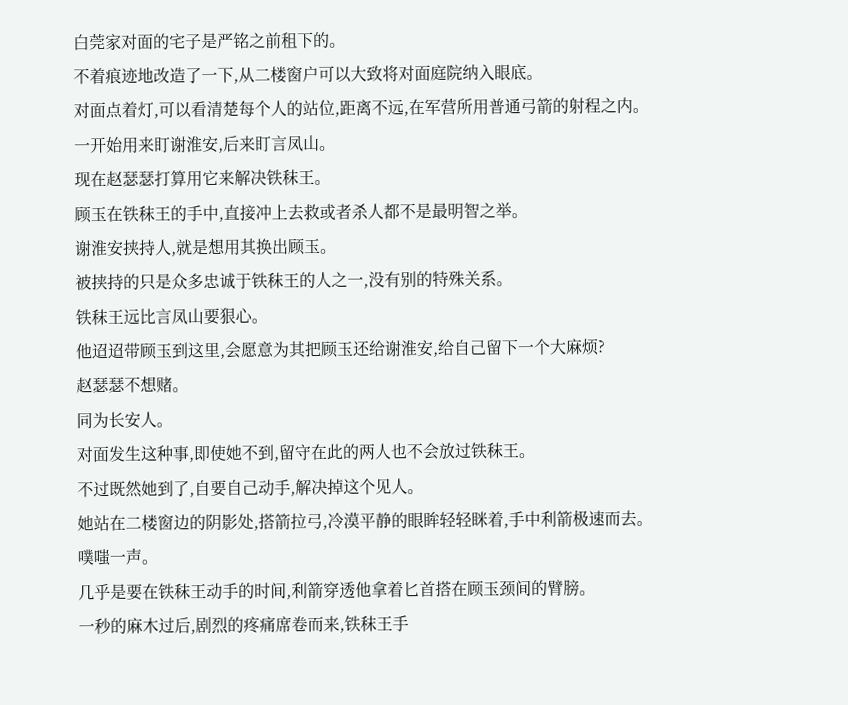白莞家对面的宅子是严铭之前租下的。
不着痕迹地改造了一下,从二楼窗户可以大致将对面庭院纳入眼底。
对面点着灯,可以看清楚每个人的站位,距离不远,在军营所用普通弓箭的射程之内。
一开始用来盯谢淮安,后来盯言凤山。
现在赵瑟瑟打算用它来解决铁秣王。
顾玉在铁秣王的手中,直接冲上去救或者杀人都不是最明智之举。
谢淮安挟持人,就是想用其换出顾玉。
被挟持的只是众多忠诚于铁秣王的人之一,没有别的特殊关系。
铁秣王远比言凤山要狠心。
他迢迢带顾玉到这里,会愿意为其把顾玉还给谢淮安,给自己留下一个大麻烦?
赵瑟瑟不想赌。
同为长安人。
对面发生这种事,即使她不到,留守在此的两人也不会放过铁秣王。
不过既然她到了,自要自己动手,解决掉这个见人。
她站在二楼窗边的阴影处,搭箭拉弓,冷漠平静的眼眸轻轻眯着,手中利箭极速而去。
噗嗤一声。
几乎是要在铁秣王动手的时间,利箭穿透他拿着匕首搭在顾玉颈间的臂膀。
一秒的麻木过后,剧烈的疼痛席卷而来,铁秣王手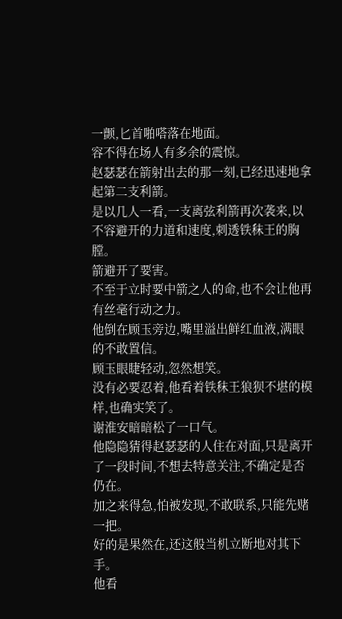一颤,匕首啪嗒落在地面。
容不得在场人有多余的震惊。
赵瑟瑟在箭射出去的那一刻,已经迅速地拿起第二支利箭。
是以几人一看,一支离弦利箭再次袭来,以不容避开的力道和速度,刺透铁秣王的胸膛。
箭避开了要害。
不至于立时要中箭之人的命,也不会让他再有丝毫行动之力。
他倒在顾玉旁边,嘴里溢出鲜红血液,满眼的不敢置信。
顾玉眼睫轻动,忽然想笑。
没有必要忍着,他看着铁秣王狼狈不堪的模样,也确实笑了。
谢淮安暗暗松了一口气。
他隐隐猜得赵瑟瑟的人住在对面,只是离开了一段时间,不想去特意关注,不确定是否仍在。
加之来得急,怕被发现,不敢联系,只能先赌一把。
好的是果然在,还这般当机立断地对其下手。
他看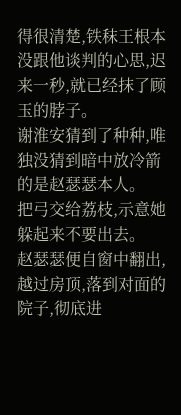得很清楚,铁秣王根本没跟他谈判的心思,迟来一秒,就已经抹了顾玉的脖子。
谢淮安猜到了种种,唯独没猜到暗中放冷箭的是赵瑟瑟本人。
把弓交给荔枝,示意她躲起来不要出去。
赵瑟瑟便自窗中翻出,越过房顶,落到对面的院子,彻底进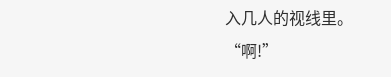入几人的视线里。
“啊!”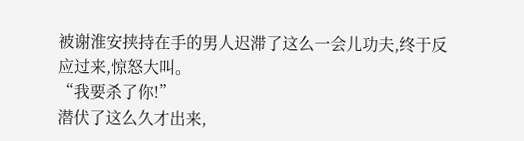被谢淮安挟持在手的男人迟滞了这么一会儿功夫,终于反应过来,惊怒大叫。
“我要杀了你!”
潜伏了这么久才出来,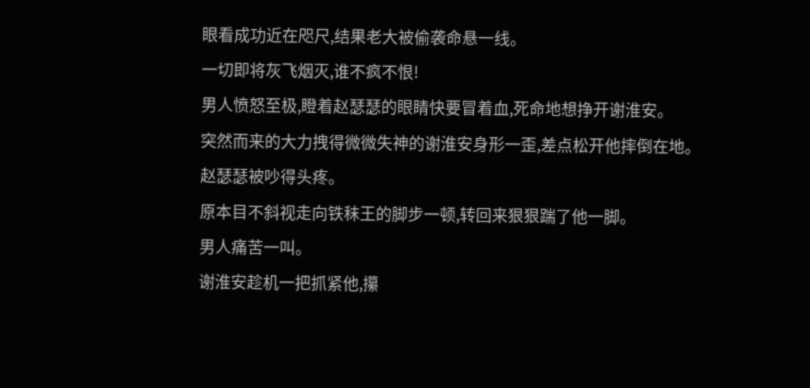眼看成功近在咫尺,结果老大被偷袭命悬一线。
一切即将灰飞烟灭,谁不疯不恨!
男人愤怒至极,瞪着赵瑟瑟的眼睛快要冒着血,死命地想挣开谢淮安。
突然而来的大力拽得微微失神的谢淮安身形一歪,差点松开他摔倒在地。
赵瑟瑟被吵得头疼。
原本目不斜视走向铁秣王的脚步一顿,转回来狠狠踹了他一脚。
男人痛苦一叫。
谢淮安趁机一把抓紧他,攥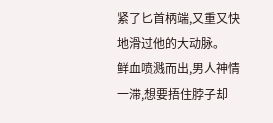紧了匕首柄端,又重又快地滑过他的大动脉。
鲜血喷溅而出,男人神情一滞,想要捂住脖子却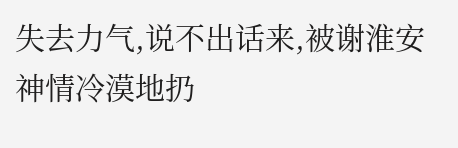失去力气,说不出话来,被谢淮安神情冷漠地扔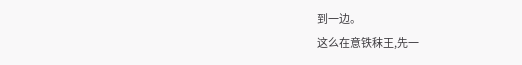到一边。
这么在意铁秣王,先一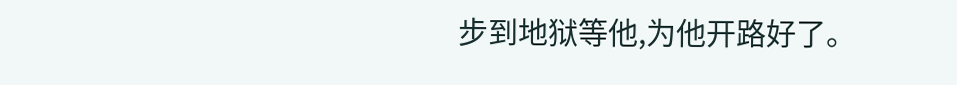步到地狱等他,为他开路好了。